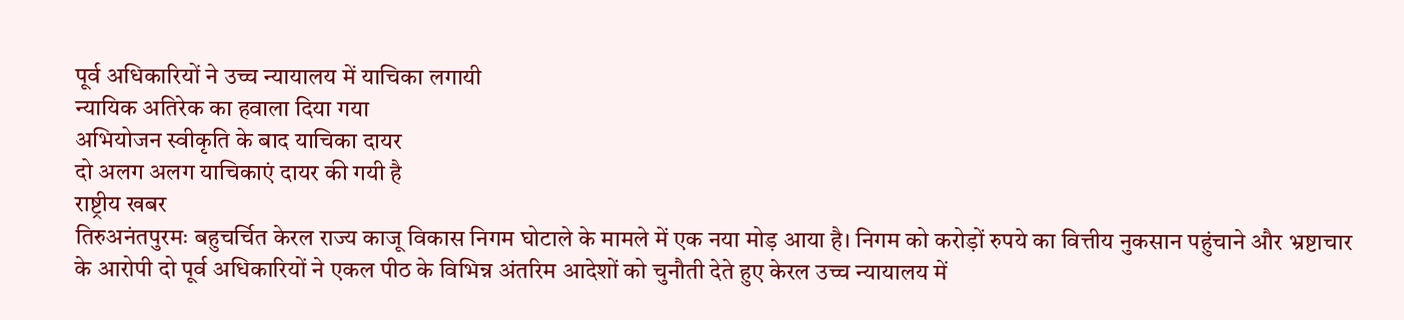पूर्व अधिकारियों ने उच्च न्यायालय में याचिका लगायी
न्यायिक अतिरेक का हवाला दिया गया
अभियोजन स्वीकृति के बाद याचिका दायर
दो अलग अलग याचिकाएं दायर की गयी है
राष्ट्रीय खबर
तिरुअनंतपुरमः बहुचर्चित केरल राज्य काजू विकास निगम घोटाले के मामले में एक नया मोड़ आया है। निगम को करोड़ों रुपये का वित्तीय नुकसान पहुंचाने और भ्रष्टाचार के आरोपी दो पूर्व अधिकारियों ने एकल पीठ के विभिन्न अंतरिम आदेशों को चुनौती देते हुए केरल उच्च न्यायालय में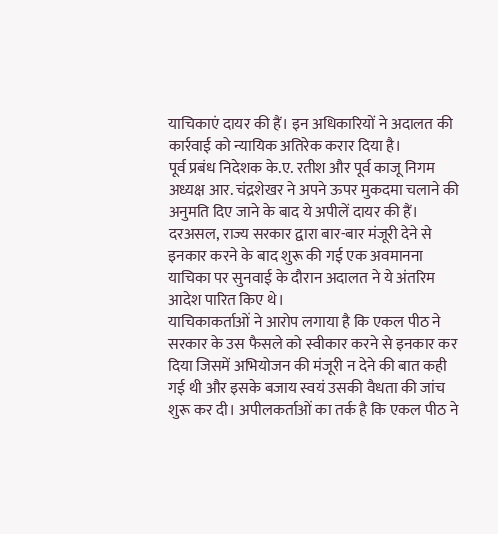याचिकाएं दायर की हैं। इन अधिकारियों ने अदालत की कार्रवाई को न्यायिक अतिरेक करार दिया है।
पूर्व प्रबंध निदेशक के.ए. रतीश और पूर्व काजू निगम अध्यक्ष आर. चंद्रशेखर ने अपने ऊपर मुकदमा चलाने की अनुमति दिए जाने के बाद ये अपीलें दायर की हैं। दरअसल, राज्य सरकार द्वारा बार-बार मंजूरी देने से इनकार करने के बाद शुरू की गई एक अवमानना याचिका पर सुनवाई के दौरान अदालत ने ये अंतरिम आदेश पारित किए थे।
याचिकाकर्ताओं ने आरोप लगाया है कि एकल पीठ ने सरकार के उस फैसले को स्वीकार करने से इनकार कर दिया जिसमें अभियोजन की मंजूरी न देने की बात कही गई थी और इसके बजाय स्वयं उसकी वैधता की जांच शुरू कर दी। अपीलकर्ताओं का तर्क है कि एकल पीठ ने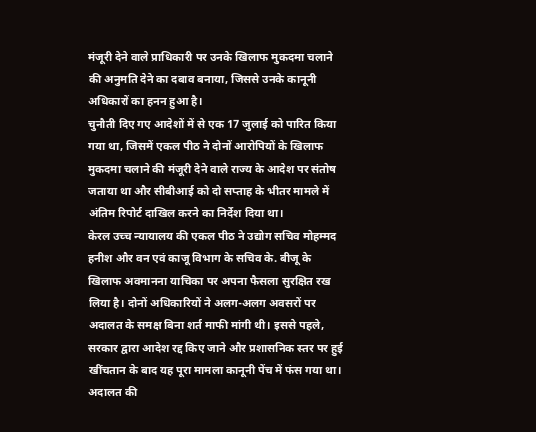मंजूरी देने वाले प्राधिकारी पर उनके खिलाफ मुकदमा चलाने की अनुमति देने का दबाव बनाया, जिससे उनके कानूनी अधिकारों का हनन हुआ है।
चुनौती दिए गए आदेशों में से एक 17 जुलाई को पारित किया गया था, जिसमें एकल पीठ ने दोनों आरोपियों के खिलाफ मुकदमा चलाने की मंजूरी देने वाले राज्य के आदेश पर संतोष जताया था और सीबीआई को दो सप्ताह के भीतर मामले में अंतिम रिपोर्ट दाखिल करने का निर्देश दिया था।
केरल उच्च न्यायालय की एकल पीठ ने उद्योग सचिव मोहम्मद हनीश और वन एवं काजू विभाग के सचिव के. बीजू के खिलाफ अवमानना याचिका पर अपना फैसला सुरक्षित रख लिया है। दोनों अधिकारियों ने अलग-अलग अवसरों पर अदालत के समक्ष बिना शर्त माफी मांगी थी। इससे पहले, सरकार द्वारा आदेश रद्द किए जाने और प्रशासनिक स्तर पर हुई खींचतान के बाद यह पूरा मामला कानूनी पेंच में फंस गया था।
अदालत की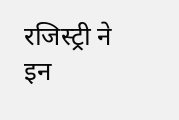रजिस्ट्री ने इन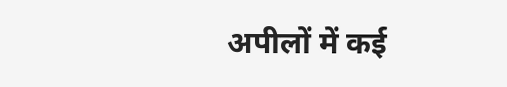अपीलों में कई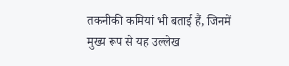तकनीकी कमियां भी बताई हैं, जिनमें मुख्य रूप से यह उल्लेख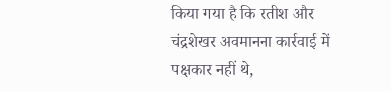किया गया है कि रतीश और चंद्रशेखर अवमानना कार्रवाई में पक्षकार नहीं थे,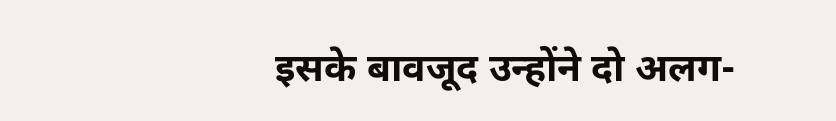इसके बावजूद उन्होंने दो अलग-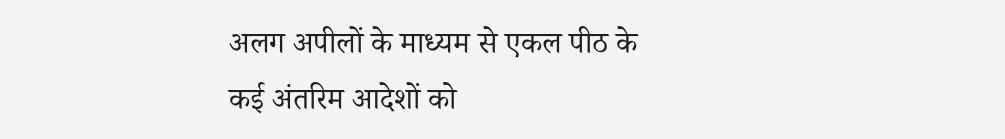अलग अपीलों के माध्यम से एकल पीठ के कई अंतरिम आदेशों को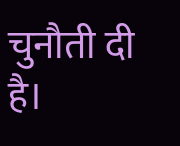चुनौती दी है।